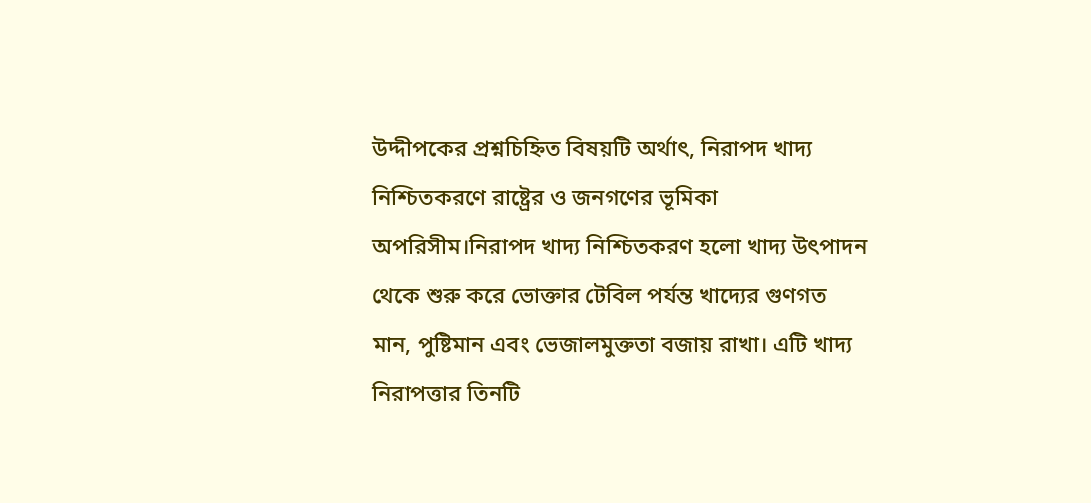উদ্দীপকের প্রশ্নচিহ্নিত বিষয়টি অর্থাৎ, নিরাপদ খাদ্য নিশ্চিতকরণে রাষ্ট্রের ও জনগণের ভূমিকা অপরিসীম।নিরাপদ খাদ্য নিশ্চিতকরণ হলো খাদ্য উৎপাদন থেকে শুরু করে ভোক্তার টেবিল পর্যন্ত খাদ্যের গুণগত মান, পুষ্টিমান এবং ভেজালমুক্ততা বজায় রাখা। এটি খাদ্য নিরাপত্তার তিনটি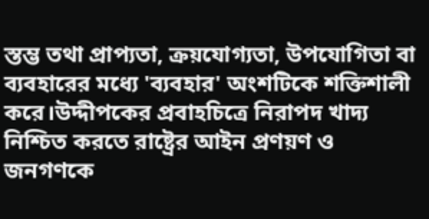স্তম্ভ তথা প্রাপ্যতা, ক্রয়যোগ্যতা, উপযোগিতা বা ব্যবহারের মধ্যে 'ব্যবহার' অংশটিকে শক্তিশালী করে।উদ্দীপকের প্রবাহচিত্রে নিরাপদ খাদ্য নিশ্চিত করতে রাষ্ট্রের আইন প্রণয়ণ ও জনগণকে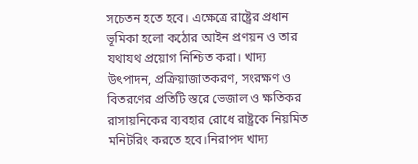সচেতন হতে হবে। এক্ষেত্রে রাষ্ট্রের প্রধান ভূমিকা হলো কঠোর আইন প্রণয়ন ও তার যথাযথ প্রয়োগ নিশ্চিত করা। খাদ্য উৎপাদন, প্রক্রিয়াজাতকরণ, সংরক্ষণ ও বিতরণের প্রতিটি স্তরে ভেজাল ও ক্ষতিকর রাসায়নিকের ব্যবহার রোধে রাষ্ট্রকে নিয়মিত মনিটরিং করতে হবে।নিরাপদ খাদ্য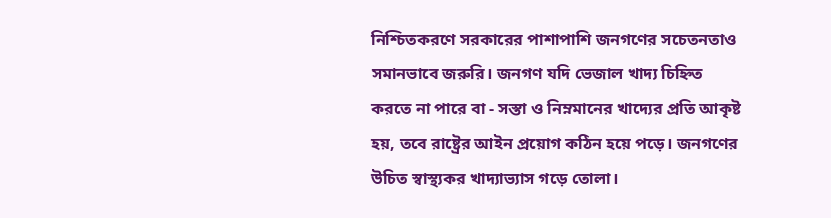নিশ্চিতকরণে সরকারের পাশাপাশি জনগণের সচেতনতাও সমানভাবে জরুরি। জনগণ যদি ভেজাল খাদ্য চিহ্নিত করতে না পারে বা - সস্তা ও নিম্নমানের খাদ্যের প্রতি আকৃষ্ট হয়, তবে রাষ্ট্রের আইন প্রয়োগ কঠিন হয়ে পড়ে। জনগণের উচিত স্বাস্থ্যকর খাদ্যাভ্যাস গড়ে তোলা।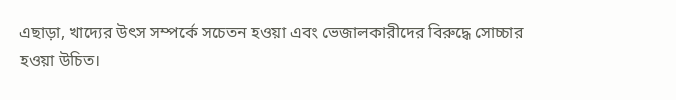এছাড়া, খাদ্যের উৎস সম্পর্কে সচেতন হওয়া এবং ভেজালকারীদের বিরুদ্ধে সোচ্চার হওয়া উচিত।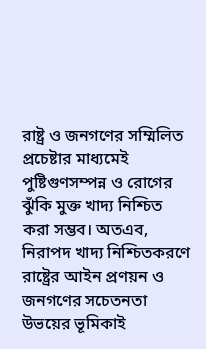রাষ্ট্র ও জনগণের সম্মিলিত প্রচেষ্টার মাধ্যমেই পুষ্টিগুণসম্পন্ন ও রোগের ঝুঁকি মুক্ত খাদ্য নিশ্চিত করা সম্ভব। অতএব, নিরাপদ খাদ্য নিশ্চিতকরণে রাষ্ট্রের আইন প্রণয়ন ও জনগণের সচেতনতা উভয়ের ভূমিকাই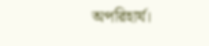অপরিহার্য।